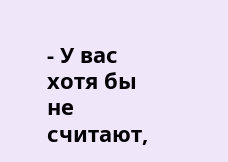- У вас хотя бы не считают,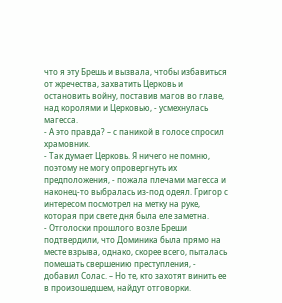что я эту Брешь и вызвала, чтобы избавиться от жречества, захватить Церковь и остановить войну, поставив магов во главе, над королями и Церковью, - усмехнулась магесса.
- А это правда? – с паникой в голосе спросил храмовник.
- Так думает Церковь. Я ничего не помню, поэтому не могу опровергнуть их предположения, - пожала плечами магесса и наконец-то выбралась из-под одеял. Григор с интересом посмотрел на метку на руке, которая при свете дня была еле заметна.
- Отголоски прошлого возле Бреши подтвердили, что Доминика была прямо на месте взрыва, однако, скорее всего, пыталась помешать свершению преступления, - добавил Солас. – Но те, кто захотят винить ее в произошедшем, найдут отговорки.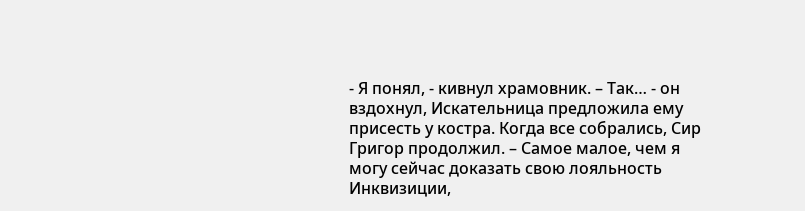- Я понял, - кивнул храмовник. – Так… - он вздохнул, Искательница предложила ему присесть у костра. Когда все собрались, Сир Григор продолжил. – Самое малое, чем я могу сейчас доказать свою лояльность Инквизиции,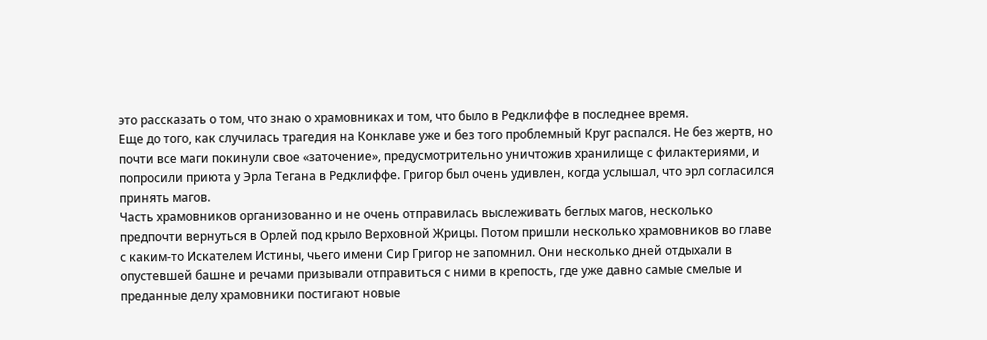это рассказать о том, что знаю о храмовниках и том, что было в Редклиффе в последнее время.
Еще до того, как случилась трагедия на Конклаве уже и без того проблемный Круг распался. Не без жертв, но почти все маги покинули свое «заточение», предусмотрительно уничтожив хранилище с филактериями, и попросили приюта у Эрла Тегана в Редклиффе. Григор был очень удивлен, когда услышал, что эрл согласился принять магов.
Часть храмовников организованно и не очень отправилась выслеживать беглых магов, несколько предпочти вернуться в Орлей под крыло Верховной Жрицы. Потом пришли несколько храмовников во главе с каким-то Искателем Истины, чьего имени Сир Григор не запомнил. Они несколько дней отдыхали в опустевшей башне и речами призывали отправиться с ними в крепость, где уже давно самые смелые и преданные делу храмовники постигают новые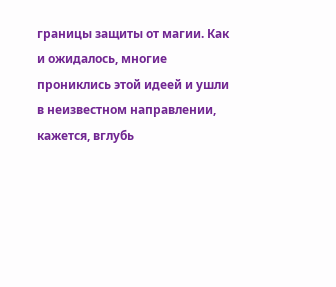границы защиты от магии. Как и ожидалось, многие прониклись этой идеей и ушли в неизвестном направлении, кажется, вглубь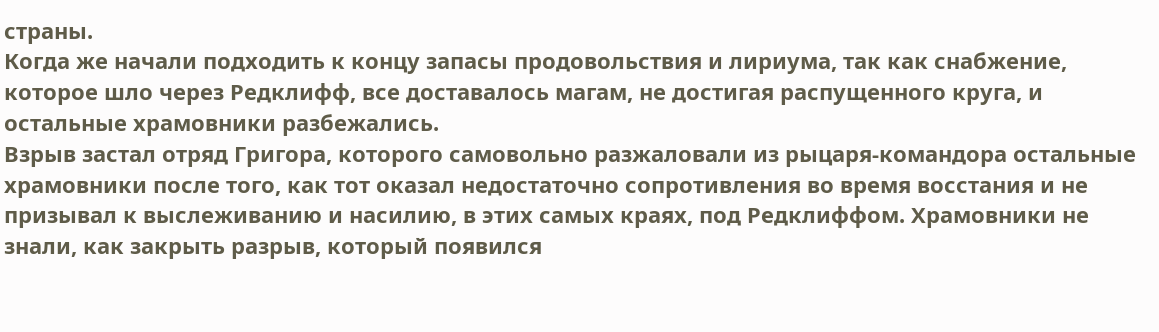страны.
Когда же начали подходить к концу запасы продовольствия и лириума, так как снабжение, которое шло через Редклифф, все доставалось магам, не достигая распущенного круга, и остальные храмовники разбежались.
Взрыв застал отряд Григора, которого самовольно разжаловали из рыцаря-командора остальные храмовники после того, как тот оказал недостаточно сопротивления во время восстания и не призывал к выслеживанию и насилию, в этих самых краях, под Редклиффом. Храмовники не знали, как закрыть разрыв, который появился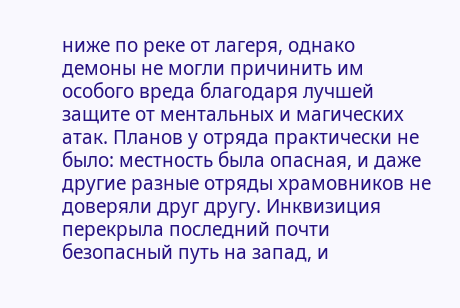ниже по реке от лагеря, однако демоны не могли причинить им особого вреда благодаря лучшей защите от ментальных и магических атак. Планов у отряда практически не было: местность была опасная, и даже другие разные отряды храмовников не доверяли друг другу. Инквизиция перекрыла последний почти безопасный путь на запад, и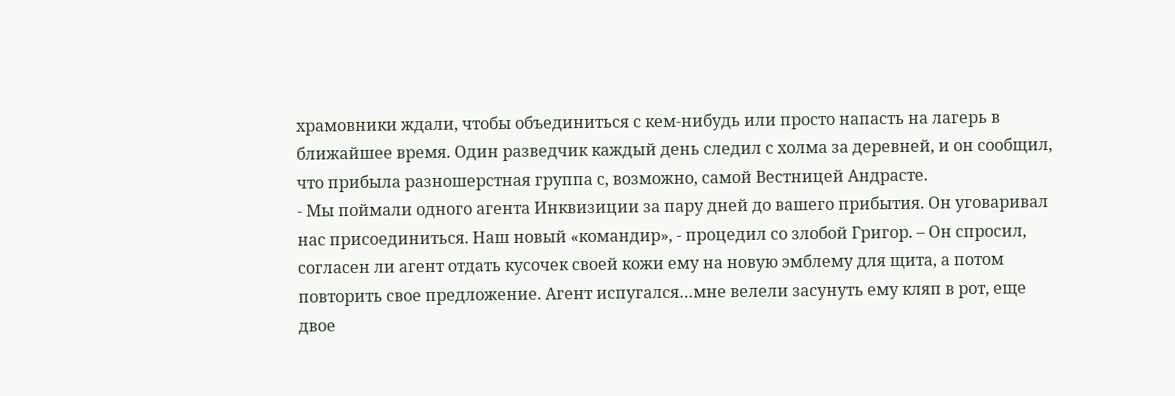храмовники ждали, чтобы объединиться с кем-нибудь или просто напасть на лагерь в ближайшее время. Один разведчик каждый день следил с холма за деревней, и он сообщил, что прибыла разношерстная группа с, возможно, самой Вестницей Андрасте.
- Мы поймали одного агента Инквизиции за пару дней до вашего прибытия. Он уговаривал нас присоединиться. Наш новый «командир», - процедил со злобой Григор. – Он спросил, согласен ли агент отдать кусочек своей кожи ему на новую эмблему для щита, а потом повторить свое предложение. Агент испугался…мне велели засунуть ему кляп в рот, еще двое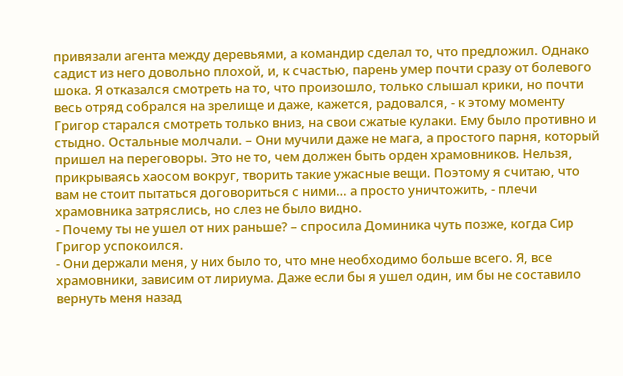привязали агента между деревьями, а командир сделал то, что предложил. Однако садист из него довольно плохой, и, к счастью, парень умер почти сразу от болевого шока. Я отказался смотреть на то, что произошло, только слышал крики, но почти весь отряд собрался на зрелище и даже, кажется, радовался, - к этому моменту Григор старался смотреть только вниз, на свои сжатые кулаки. Ему было противно и стыдно. Остальные молчали. – Они мучили даже не мага, а простого парня, который пришел на переговоры. Это не то, чем должен быть орден храмовников. Нельзя, прикрываясь хаосом вокруг, творить такие ужасные вещи. Поэтому я считаю, что вам не стоит пытаться договориться с ними… а просто уничтожить, - плечи храмовника затряслись, но слез не было видно.
- Почему ты не ушел от них раньше? – спросила Доминика чуть позже, когда Сир Григор успокоился.
- Они держали меня, у них было то, что мне необходимо больше всего. Я, все храмовники, зависим от лириума. Даже если бы я ушел один, им бы не составило вернуть меня назад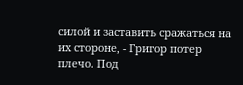силой и заставить сражаться на их стороне, - Григор потер плечо. Под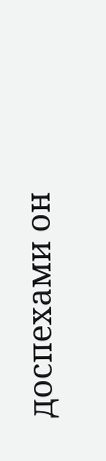доспехами он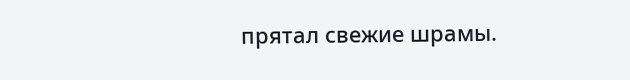прятал свежие шрамы.